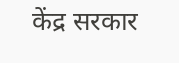केंद्र सरकार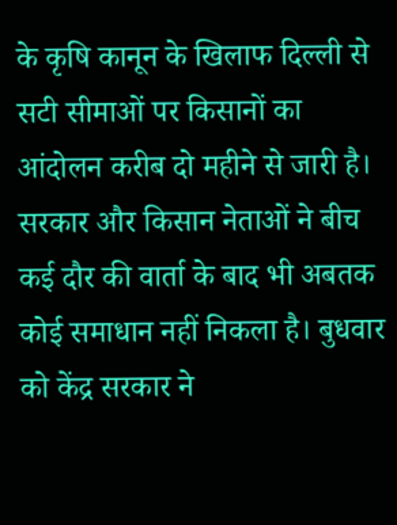के कृषि कानून के खिलाफ दिल्ली से सटी सीमाओं पर किसानों का आंदोलन करीब दो महीने से जारी है। सरकार और किसान नेताओं ने बीच कई दौर की वार्ता के बाद भी अबतक कोई समाधान नहीं निकला है। बुधवार को केंद्र सरकार ने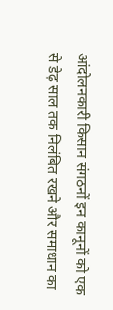आंदोलनकारी किसान संगठनों इन कानूनों को एक से डेढ़ साल तक निलंबित रखने और समाधान का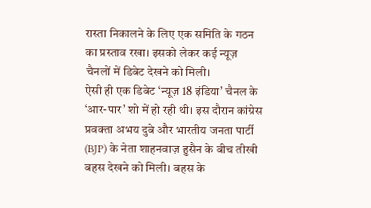रास्ता निकालने के लिए एक समिति के गठन का प्रस्ताव रखा। इसको लेकर कई न्यूज़ चैनलों में डिबेट देखने को मिली।
ऐसी ही एक डिबेट ‘न्यूज़ 18 इंडिया’ चैनल के ‘आर-पार’ शो में हो रही थी। इस दौरान कांग्रेस प्रवक्ता अभय दुबे और भारतीय जनता पार्टी (BJP) के नेता शाहनवाज़ हुसैन के बीच तीखी बहस देखने को मिली। बहस के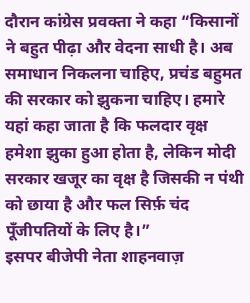दौरान कांग्रेस प्रवक्ता ने कहा “किसानों ने बहुत पीढ़ा और वेदना साधी है। अब समाधान निकलना चाहिए, प्रचंड बहुमत की सरकार को झुकना चाहिए। हमारे यहां कहा जाता है कि फलदार वृक्ष हमेशा झुका हुआ होता है, लेकिन मोदी सरकार खजूर का वृक्ष है जिसकी न पंथी को छाया है और फल सिर्फ़ चंद पूँजीपतियों के लिए है।”
इसपर बीजेपी नेता शाहनवाज़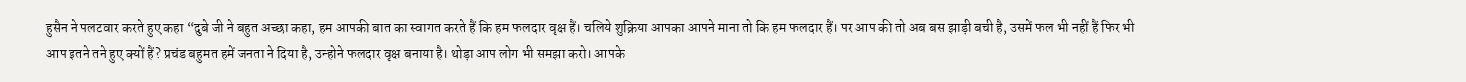हुसैन ने पलटवार करते हुए कहा “दुबे जी ने बहुत अच्छा कहा, हम आपकी बात का स्वागत करते हैं कि हम फलदार वृक्ष हैं। चलिये शुक्रिया आपका आपने माना तो कि हम फलदार हैं। पर आप की तो अब बस झाड़ी बची है, उसमें फल भी नहीं हैं फिर भी आप इतने तने हुए क्यों हैं? प्रचंड बहुमत हमें जनता ने दिया है, उन्होने फलदार वृक्ष बनाया है। थोड़ा आप लोग भी समझा करो। आपके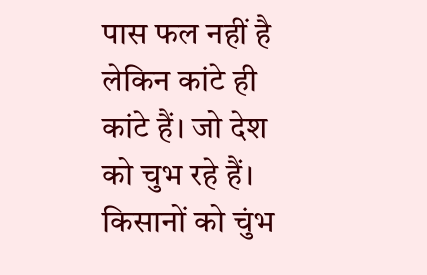पास फल नहीं है लेकिन कांटे ही कांटे हैं। जो देश को चुभ रहे हैं। किसानों को चुंभ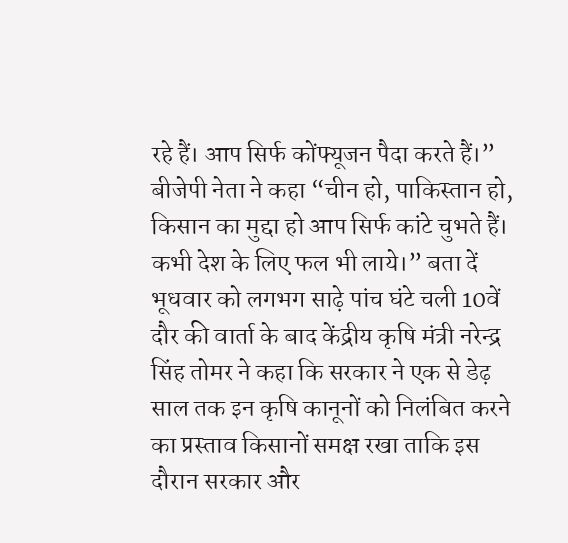रहे हैं। आप सिर्फ कोंफ्यूजन पैदा करते हैं।”
बीजेपी नेता ने कहा “चीन हो, पाकिस्तान हो, किसान का मुद्दा हो आप सिर्फ कांटे चुभते हैं। कभी देश के लिए फल भी लाये।” बता दें भूधवार को लगभग साढ़े पांच घंटे चली 10वें दौर की वार्ता के बाद केंद्रीय कृषि मंत्री नरेन्द्र सिंह तोमर ने कहा कि सरकार ने एक से डेढ़ साल तक इन कृषि कानूनों को निलंबित करने का प्रस्ताव किसानों समक्ष रखा ताकि इस दौरान सरकार और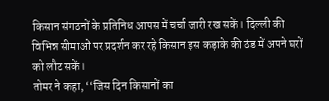किसान संगठनों के प्रतिनिध आपस में चर्चा जारी रख सकें। दिल्ली की विभिन्न सीमाओं पर प्रदर्शन कर रहे किसान इस कड़ाके की ठंड में अपने घरों को लौट सकें।
तोमर ने कहा, ‘‘जिस दिन किसानों का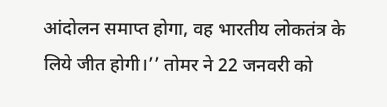आंदोलन समाप्त होगा, वह भारतीय लोकतंत्र के लिये जीत होगी।’’ तोमर ने 22 जनवरी को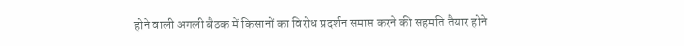होने वाली अगली बैठक में किसानों का विरोध प्रदर्शन समाप्त करने की सहमति तैयार होने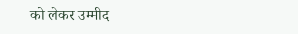को लेकर उम्मीद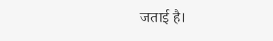जताई है।